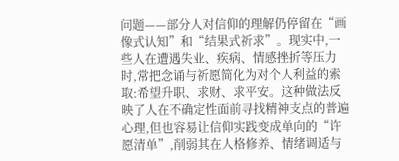问题——部分人对信仰的理解仍停留在“画像式认知”和“结果式祈求”。现实中,一些人在遭遇失业、疾病、情感挫折等压力时,常把念诵与祈愿简化为对个人利益的索取:希望升职、求财、求平安。这种做法反映了人在不确定性面前寻找精神支点的普遍心理,但也容易让信仰实践变成单向的“许愿清单”,削弱其在人格修养、情绪调适与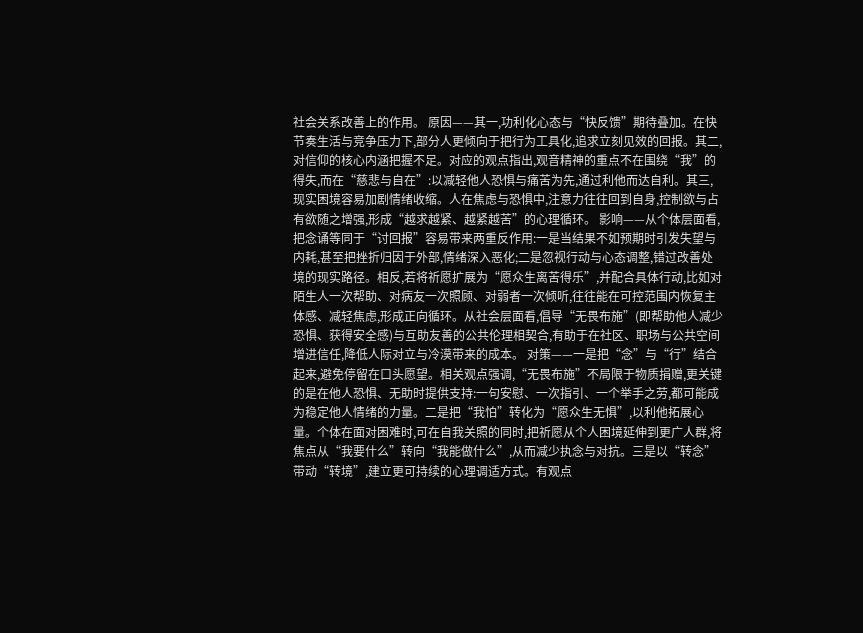社会关系改善上的作用。 原因——其一,功利化心态与“快反馈”期待叠加。在快节奏生活与竞争压力下,部分人更倾向于把行为工具化,追求立刻见效的回报。其二,对信仰的核心内涵把握不足。对应的观点指出,观音精神的重点不在围绕“我”的得失,而在“慈悲与自在”:以减轻他人恐惧与痛苦为先,通过利他而达自利。其三,现实困境容易加剧情绪收缩。人在焦虑与恐惧中,注意力往往回到自身,控制欲与占有欲随之增强,形成“越求越紧、越紧越苦”的心理循环。 影响——从个体层面看,把念诵等同于“讨回报”容易带来两重反作用:一是当结果不如预期时引发失望与内耗,甚至把挫折归因于外部,情绪深入恶化;二是忽视行动与心态调整,错过改善处境的现实路径。相反,若将祈愿扩展为“愿众生离苦得乐”,并配合具体行动,比如对陌生人一次帮助、对病友一次照顾、对弱者一次倾听,往往能在可控范围内恢复主体感、减轻焦虑,形成正向循环。从社会层面看,倡导“无畏布施”(即帮助他人减少恐惧、获得安全感)与互助友善的公共伦理相契合,有助于在社区、职场与公共空间增进信任,降低人际对立与冷漠带来的成本。 对策——一是把“念”与“行”结合起来,避免停留在口头愿望。相关观点强调,“无畏布施”不局限于物质捐赠,更关键的是在他人恐惧、无助时提供支持:一句安慰、一次指引、一个举手之劳,都可能成为稳定他人情绪的力量。二是把“我怕”转化为“愿众生无惧”,以利他拓展心量。个体在面对困难时,可在自我关照的同时,把祈愿从个人困境延伸到更广人群,将焦点从“我要什么”转向“我能做什么”,从而减少执念与对抗。三是以“转念”带动“转境”,建立更可持续的心理调适方式。有观点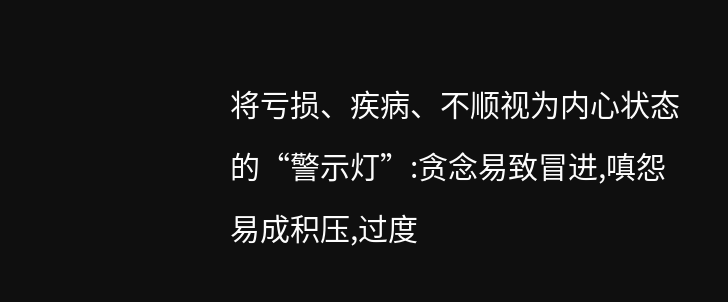将亏损、疾病、不顺视为内心状态的“警示灯”:贪念易致冒进,嗔怨易成积压,过度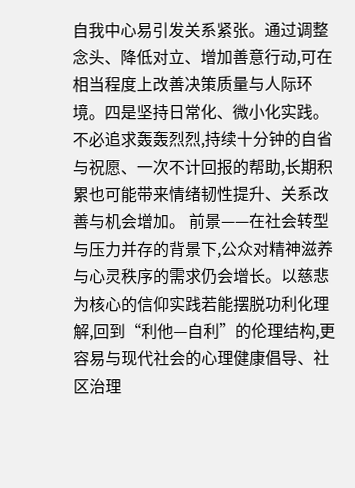自我中心易引发关系紧张。通过调整念头、降低对立、增加善意行动,可在相当程度上改善决策质量与人际环境。四是坚持日常化、微小化实践。不必追求轰轰烈烈,持续十分钟的自省与祝愿、一次不计回报的帮助,长期积累也可能带来情绪韧性提升、关系改善与机会增加。 前景——在社会转型与压力并存的背景下,公众对精神滋养与心灵秩序的需求仍会增长。以慈悲为核心的信仰实践若能摆脱功利化理解,回到“利他—自利”的伦理结构,更容易与现代社会的心理健康倡导、社区治理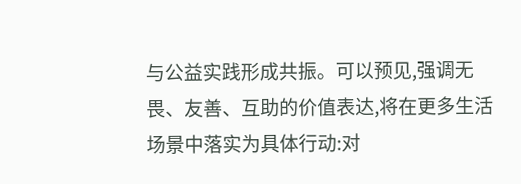与公益实践形成共振。可以预见,强调无畏、友善、互助的价值表达,将在更多生活场景中落实为具体行动:对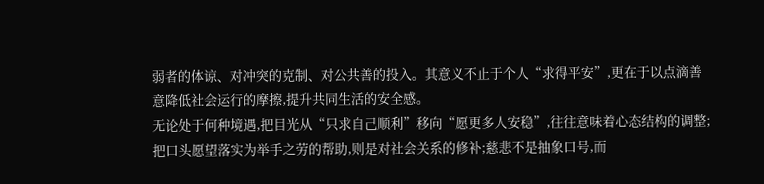弱者的体谅、对冲突的克制、对公共善的投入。其意义不止于个人“求得平安”,更在于以点滴善意降低社会运行的摩擦,提升共同生活的安全感。
无论处于何种境遇,把目光从“只求自己顺利”移向“愿更多人安稳”,往往意味着心态结构的调整;把口头愿望落实为举手之劳的帮助,则是对社会关系的修补;慈悲不是抽象口号,而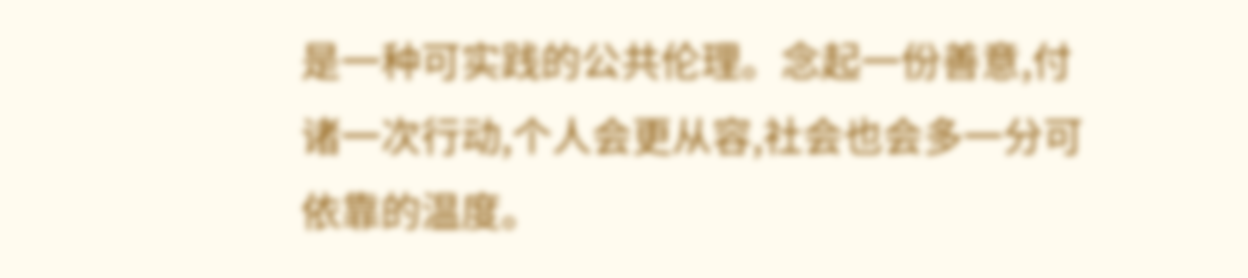是一种可实践的公共伦理。念起一份善意,付诸一次行动,个人会更从容,社会也会多一分可依靠的温度。